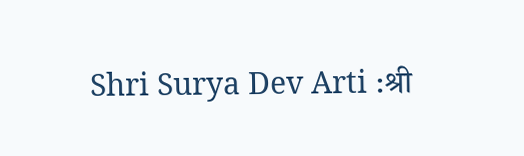Shri Surya Dev Arti :श्री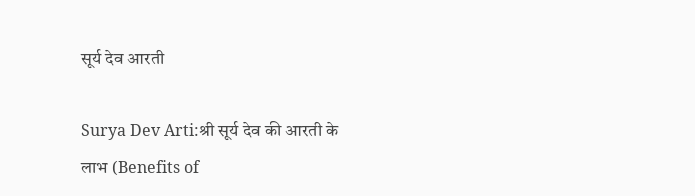सूर्य देव आरती

Surya Dev Arti:श्री सूर्य देव की आरती के लाभ (Benefits of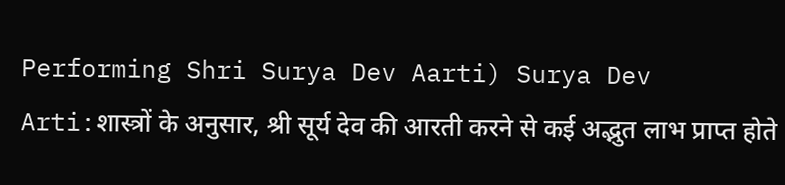Performing Shri Surya Dev Aarti) Surya Dev Arti:शास्त्रों के अनुसार, श्री सूर्य देव की आरती करने से कई अद्भुत लाभ प्राप्त होते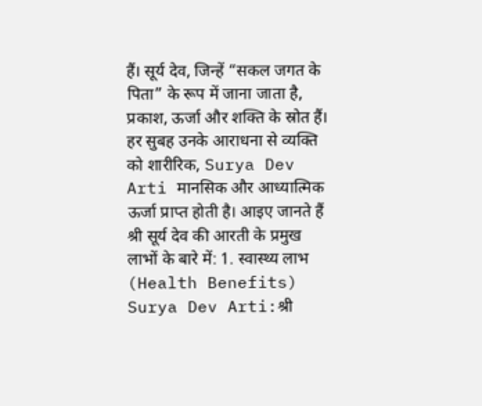हैं। सूर्य देव, जिन्हें “सकल जगत के पिता” के रूप में जाना जाता है, प्रकाश, ऊर्जा और शक्ति के स्रोत हैं। हर सुबह उनके आराधना से व्यक्ति को शारीरिक, Surya Dev Arti मानसिक और आध्यात्मिक ऊर्जा प्राप्त होती है। आइए जानते हैं श्री सूर्य देव की आरती के प्रमुख लाभों के बारे में: 1. स्वास्थ्य लाभ (Health Benefits) Surya Dev Arti:श्री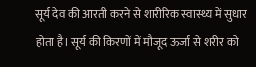सूर्य देव की आरती करने से शारीरिक स्वास्थ्य में सुधार होता है। सूर्य की किरणों में मौजूद ऊर्जा से शरीर को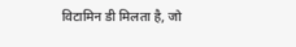विटामिन डी मिलता है, जो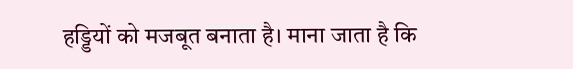हड्डियों को मजबूत बनाता है। माना जाता है कि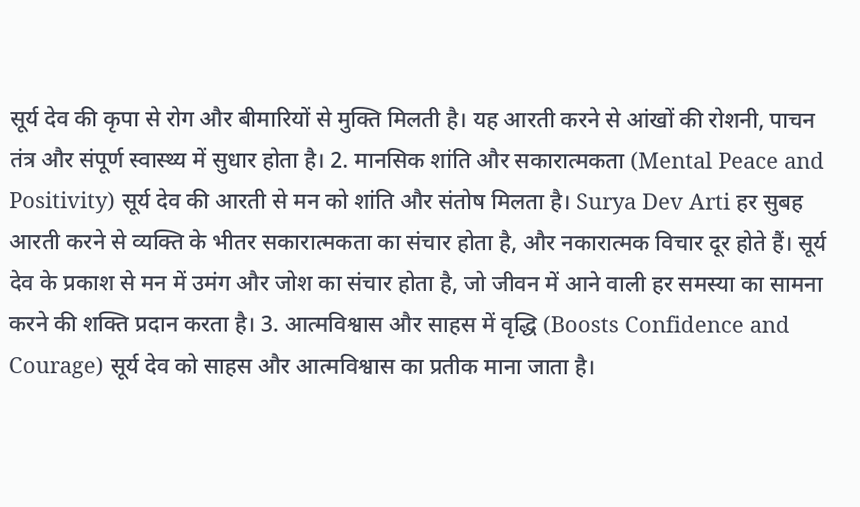सूर्य देव की कृपा से रोग और बीमारियों से मुक्ति मिलती है। यह आरती करने से आंखों की रोशनी, पाचन तंत्र और संपूर्ण स्वास्थ्य में सुधार होता है। 2. मानसिक शांति और सकारात्मकता (Mental Peace and Positivity) सूर्य देव की आरती से मन को शांति और संतोष मिलता है। Surya Dev Arti हर सुबह आरती करने से व्यक्ति के भीतर सकारात्मकता का संचार होता है, और नकारात्मक विचार दूर होते हैं। सूर्य देव के प्रकाश से मन में उमंग और जोश का संचार होता है, जो जीवन में आने वाली हर समस्या का सामना करने की शक्ति प्रदान करता है। 3. आत्मविश्वास और साहस में वृद्धि (Boosts Confidence and Courage) सूर्य देव को साहस और आत्मविश्वास का प्रतीक माना जाता है।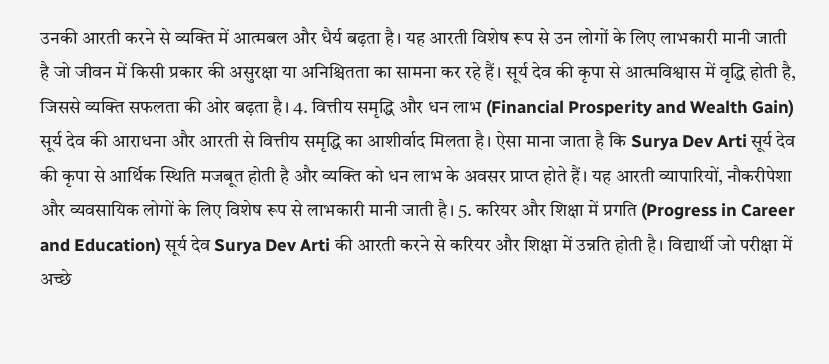उनकी आरती करने से व्यक्ति में आत्मबल और धैर्य बढ़ता है। यह आरती विशेष रूप से उन लोगों के लिए लाभकारी मानी जाती है जो जीवन में किसी प्रकार की असुरक्षा या अनिश्चितता का सामना कर रहे हैं। सूर्य देव की कृपा से आत्मविश्वास में वृद्धि होती है, जिससे व्यक्ति सफलता की ओर बढ़ता है। 4. वित्तीय समृद्धि और धन लाभ (Financial Prosperity and Wealth Gain) सूर्य देव की आराधना और आरती से वित्तीय समृद्धि का आशीर्वाद मिलता है। ऐसा माना जाता है कि Surya Dev Arti सूर्य देव की कृपा से आर्थिक स्थिति मजबूत होती है और व्यक्ति को धन लाभ के अवसर प्राप्त होते हैं। यह आरती व्यापारियों, नौकरीपेशा और व्यवसायिक लोगों के लिए विशेष रूप से लाभकारी मानी जाती है। 5. करियर और शिक्षा में प्रगति (Progress in Career and Education) सूर्य देव Surya Dev Arti की आरती करने से करियर और शिक्षा में उन्नति होती है। विद्यार्थी जो परीक्षा में अच्छे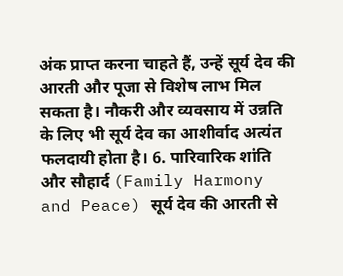अंक प्राप्त करना चाहते हैं, उन्हें सूर्य देव की आरती और पूजा से विशेष लाभ मिल सकता है। नौकरी और व्यवसाय में उन्नति के लिए भी सूर्य देव का आशीर्वाद अत्यंत फलदायी होता है। 6. पारिवारिक शांति और सौहार्द (Family Harmony and Peace) सूर्य देव की आरती से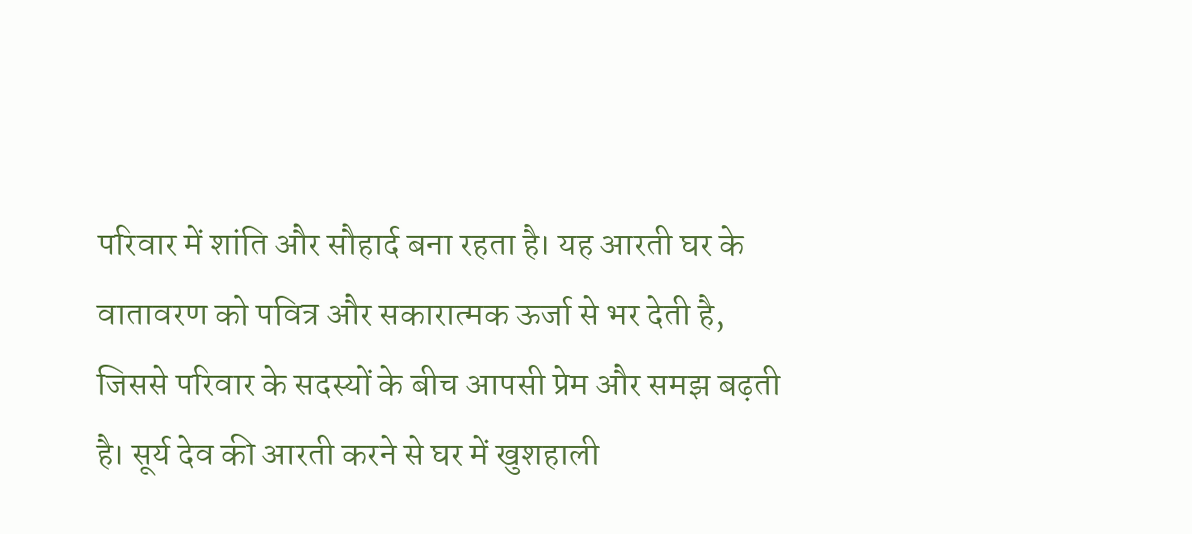परिवार में शांति और सौहार्द बना रहता है। यह आरती घर के वातावरण को पवित्र और सकारात्मक ऊर्जा से भर देती है, जिससे परिवार के सदस्यों के बीच आपसी प्रेम और समझ बढ़ती है। सूर्य देव की आरती करने से घर में खुशहाली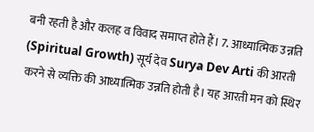बनी रहती है और कलह व विवाद समाप्त होते हैं। 7. आध्यात्मिक उन्नति (Spiritual Growth) सूर्य देव Surya Dev Arti की आरती करने से व्यक्ति की आध्यात्मिक उन्नति होती है। यह आरती मन को स्थिर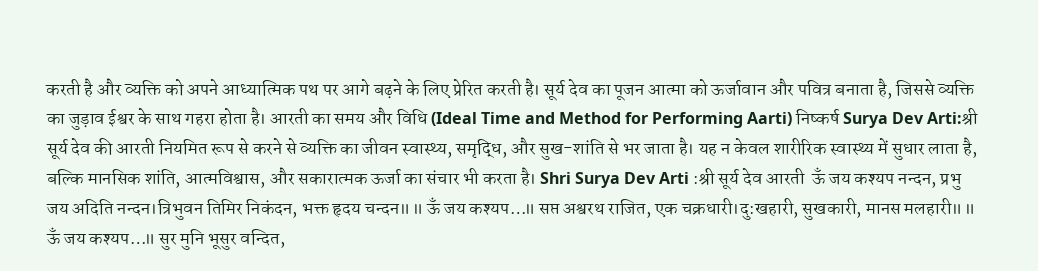करती है और व्यक्ति को अपने आध्यात्मिक पथ पर आगे बढ़ने के लिए प्रेरित करती है। सूर्य देव का पूजन आत्मा को ऊर्जावान और पवित्र बनाता है, जिससे व्यक्ति का जुड़ाव ईश्वर के साथ गहरा होता है। आरती का समय और विधि (Ideal Time and Method for Performing Aarti) निष्कर्ष Surya Dev Arti:श्री सूर्य देव की आरती नियमित रूप से करने से व्यक्ति का जीवन स्वास्थ्य, समृद्धि, और सुख-शांति से भर जाता है। यह न केवल शारीरिक स्वास्थ्य में सुधार लाता है, बल्कि मानसिक शांति, आत्मविश्वास, और सकारात्मक ऊर्जा का संचार भी करता है। Shri Surya Dev Arti :श्री सूर्य देव आरती  ऊँ जय कश्यप नन्दन, प्रभु जय अदिति नन्दन।त्रिभुवन तिमिर निकंदन, भक्त हृदय चन्दन॥॥ ऊँ जय कश्यप…॥ सप्त अश्वरथ राजित, एक चक्रधारी।दु:खहारी, सुखकारी, मानस मलहारी॥॥ ऊँ जय कश्यप…॥ सुर मुनि भूसुर वन्दित,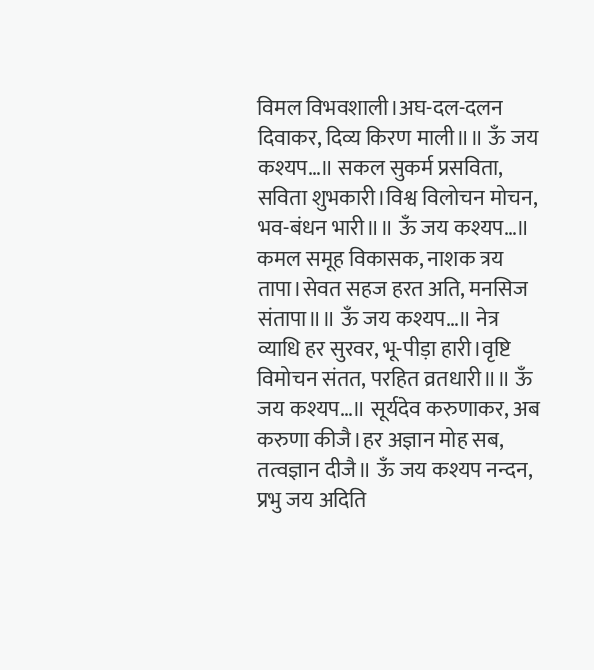विमल विभवशाली।अघ-दल-दलन दिवाकर, दिव्य किरण माली॥॥ ऊँ जय कश्यप…॥ सकल सुकर्म प्रसविता, सविता शुभकारी।विश्व विलोचन मोचन, भव-बंधन भारी॥॥ ऊँ जय कश्यप…॥ कमल समूह विकासक, नाशक त्रय तापा।सेवत सहज हरत अति, मनसिज संतापा॥॥ ऊँ जय कश्यप…॥ नेत्र व्याधि हर सुरवर, भू-पीड़ा हारी।वृष्टि विमोचन संतत, परहित व्रतधारी॥॥ ऊँ जय कश्यप…॥ सूर्यदेव करुणाकर, अब करुणा कीजै।हर अज्ञान मोह सब, तत्वज्ञान दीजै॥ ऊँ जय कश्यप नन्दन, प्रभु जय अदिति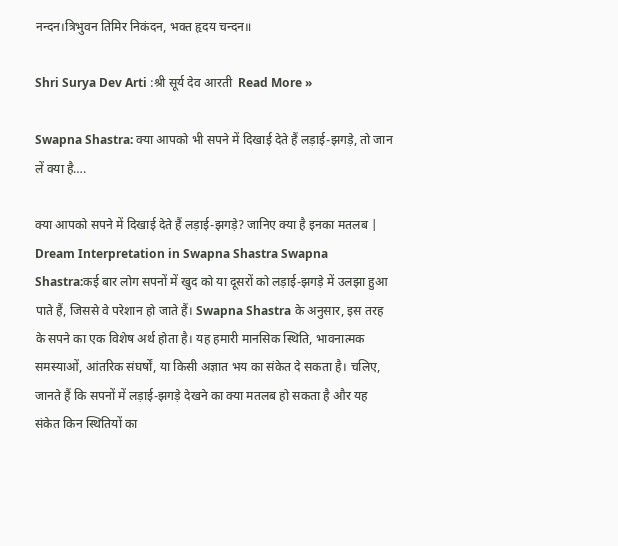नन्दन।त्रिभुवन तिमिर निकंदन, भक्त हृदय चन्दन॥

Shri Surya Dev Arti :श्री सूर्य देव आरती  Read More »

Swapna Shastra: क्या आपको भी सपने में दिखाई देते हैं लड़ाई-झगड़े, तो जान लें क्या है….

क्या आपको सपने में दिखाई देते हैं लड़ाई-झगड़े? जानिए क्या है इनका मतलब | Dream Interpretation in Swapna Shastra Swapna Shastra:कई बार लोग सपनों में खुद को या दूसरों को लड़ाई-झगड़े में उलझा हुआ पाते हैं, जिससे वे परेशान हो जाते हैं। Swapna Shastra के अनुसार, इस तरह के सपने का एक विशेष अर्थ होता है। यह हमारी मानसिक स्थिति, भावनात्मक समस्याओं, आंतरिक संघर्षों, या किसी अज्ञात भय का संकेत दे सकता है। चलिए, जानते हैं कि सपनों में लड़ाई-झगड़े देखने का क्या मतलब हो सकता है और यह संकेत किन स्थितियों का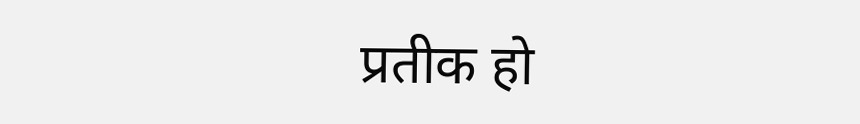प्रतीक हो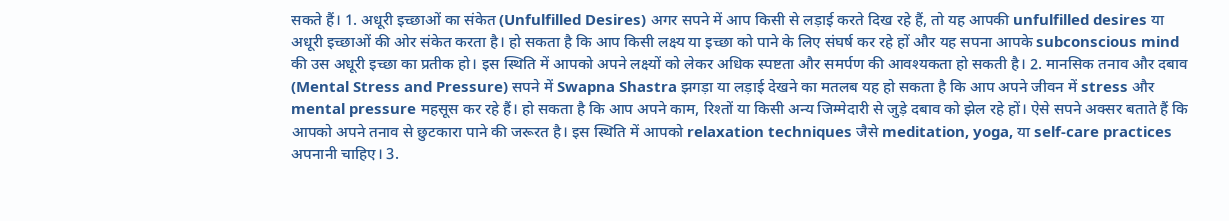सकते हैं। 1. अधूरी इच्छाओं का संकेत (Unfulfilled Desires) अगर सपने में आप किसी से लड़ाई करते दिख रहे हैं, तो यह आपकी unfulfilled desires या अधूरी इच्छाओं की ओर संकेत करता है। हो सकता है कि आप किसी लक्ष्य या इच्छा को पाने के लिए संघर्ष कर रहे हों और यह सपना आपके subconscious mind की उस अधूरी इच्छा का प्रतीक हो। इस स्थिति में आपको अपने लक्ष्यों को लेकर अधिक स्पष्टता और समर्पण की आवश्यकता हो सकती है। 2. मानसिक तनाव और दबाव (Mental Stress and Pressure) सपने में Swapna Shastra झगड़ा या लड़ाई देखने का मतलब यह हो सकता है कि आप अपने जीवन में stress और mental pressure महसूस कर रहे हैं। हो सकता है कि आप अपने काम, रिश्तों या किसी अन्य जिम्मेदारी से जुड़े दबाव को झेल रहे हों। ऐसे सपने अक्सर बताते हैं कि आपको अपने तनाव से छुटकारा पाने की जरूरत है। इस स्थिति में आपको relaxation techniques जैसे meditation, yoga, या self-care practices अपनानी चाहिए। 3.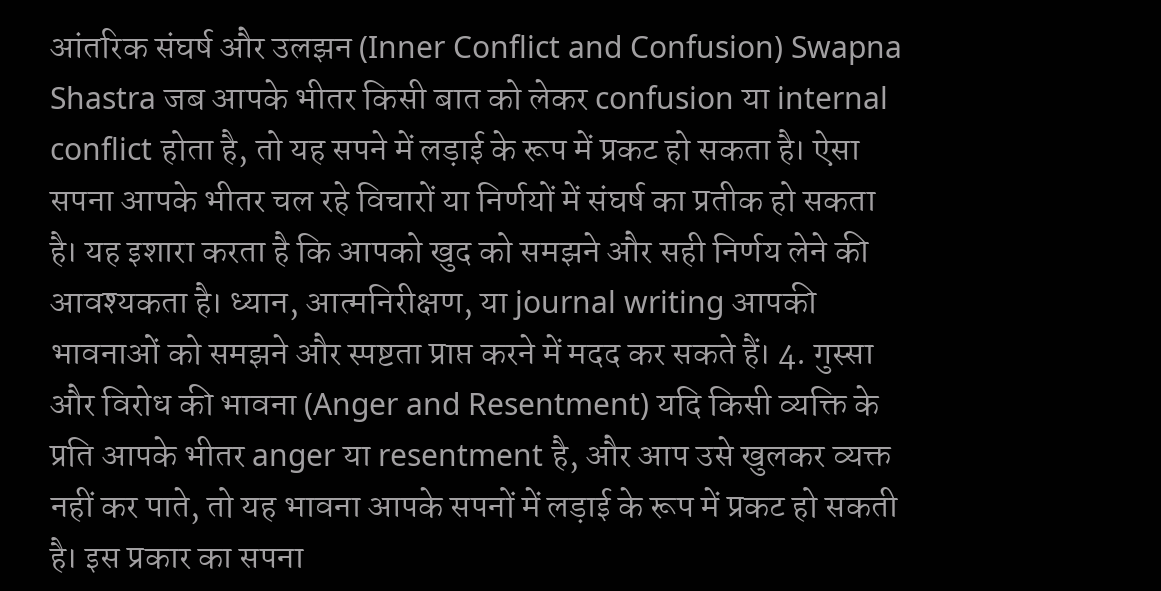आंतरिक संघर्ष और उलझन (Inner Conflict and Confusion) Swapna Shastra जब आपके भीतर किसी बात को लेकर confusion या internal conflict होता है, तो यह सपने में लड़ाई के रूप में प्रकट हो सकता है। ऐसा सपना आपके भीतर चल रहे विचारों या निर्णयों में संघर्ष का प्रतीक हो सकता है। यह इशारा करता है कि आपको खुद को समझने और सही निर्णय लेने की आवश्यकता है। ध्यान, आत्मनिरीक्षण, या journal writing आपकी भावनाओं को समझने और स्पष्टता प्राप्त करने में मदद कर सकते हैं। 4. गुस्सा और विरोध की भावना (Anger and Resentment) यदि किसी व्यक्ति के प्रति आपके भीतर anger या resentment है, और आप उसे खुलकर व्यक्त नहीं कर पाते, तो यह भावना आपके सपनों में लड़ाई के रूप में प्रकट हो सकती है। इस प्रकार का सपना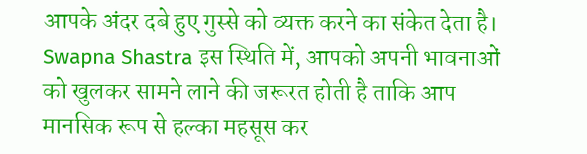आपके अंदर दबे हुए गुस्से को व्यक्त करने का संकेत देता है। Swapna Shastra इस स्थिति में, आपको अपनी भावनाओं को खुलकर सामने लाने की जरूरत होती है ताकि आप मानसिक रूप से हल्का महसूस कर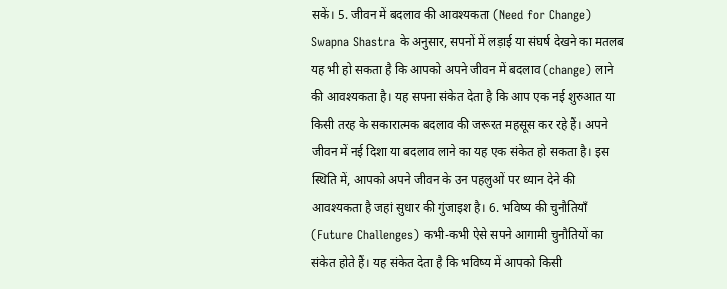सकें। 5. जीवन में बदलाव की आवश्यकता (Need for Change) Swapna Shastra के अनुसार, सपनों में लड़ाई या संघर्ष देखने का मतलब यह भी हो सकता है कि आपको अपने जीवन में बदलाव (change) लाने की आवश्यकता है। यह सपना संकेत देता है कि आप एक नई शुरुआत या किसी तरह के सकारात्मक बदलाव की जरूरत महसूस कर रहे हैं। अपने जीवन में नई दिशा या बदलाव लाने का यह एक संकेत हो सकता है। इस स्थिति में, आपको अपने जीवन के उन पहलुओं पर ध्यान देने की आवश्यकता है जहां सुधार की गुंजाइश है। 6. भविष्य की चुनौतियाँ (Future Challenges) कभी-कभी ऐसे सपने आगामी चुनौतियों का संकेत होते हैं। यह संकेत देता है कि भविष्य में आपको किसी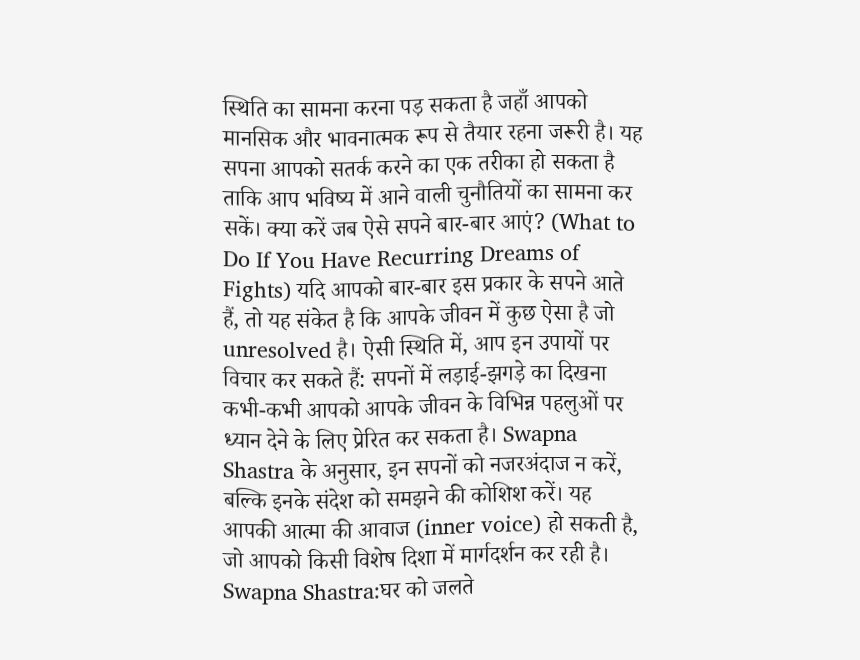स्थिति का सामना करना पड़ सकता है जहाँ आपको मानसिक और भावनात्मक रूप से तैयार रहना जरूरी है। यह सपना आपको सतर्क करने का एक तरीका हो सकता है ताकि आप भविष्य में आने वाली चुनौतियों का सामना कर सकें। क्या करें जब ऐसे सपने बार-बार आएं? (What to Do If You Have Recurring Dreams of Fights) यदि आपको बार-बार इस प्रकार के सपने आते हैं, तो यह संकेत है कि आपके जीवन में कुछ ऐसा है जो unresolved है। ऐसी स्थिति में, आप इन उपायों पर विचार कर सकते हैं: सपनों में लड़ाई-झगड़े का दिखना कभी-कभी आपको आपके जीवन के विभिन्न पहलुओं पर ध्यान देने के लिए प्रेरित कर सकता है। Swapna Shastra के अनुसार, इन सपनों को नजरअंदाज न करें, बल्कि इनके संदेश को समझने की कोशिश करें। यह आपकी आत्मा की आवाज (inner voice) हो सकती है, जो आपको किसी विशेष दिशा में मार्गदर्शन कर रही है। Swapna Shastra:घर को जलते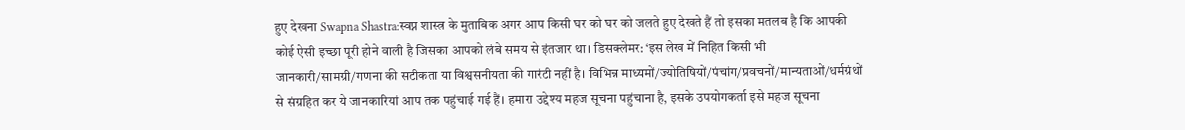हुए देखना Swapna Shastra:स्वप्न शास्त्र के मुताबिक अगर आप किसी घर को घर को जलते हुए देखते हैं तो इसका मतलब है कि आपकी कोई ऐसी इच्छा पूरी होने वाली है जिसका आपको लंबे समय से इंतजार था। डिसक्लेमर: ‘इस लेख में निहित किसी भी जानकारी/सामग्री/गणना की सटीकता या विश्वसनीयता की गारंटी नहीं है। विभिन्न माध्यमों/ज्योतिषियों/पंचांग/प्रवचनों/मान्यताओं/धर्मग्रंथों से संग्रहित कर ये जानकारियां आप तक पहुंचाई गई हैं। हमारा उद्देश्य महज सूचना पहुंचाना है, इसके उपयोगकर्ता इसे महज सूचना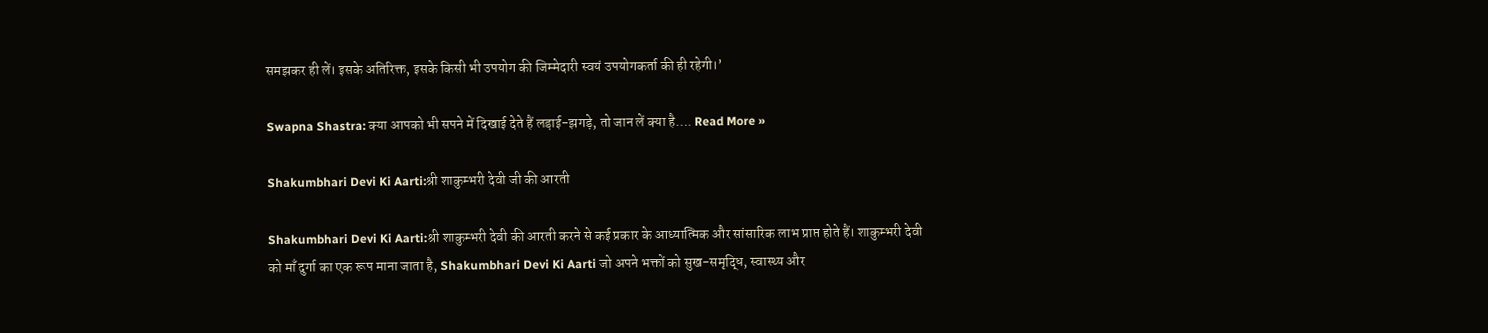समझकर ही लें। इसके अतिरिक्त, इसके किसी भी उपयोग की जिम्मेदारी स्वयं उपयोगकर्ता की ही रहेगी।’

Swapna Shastra: क्या आपको भी सपने में दिखाई देते हैं लड़ाई-झगड़े, तो जान लें क्या है…. Read More »

Shakumbhari Devi Ki Aarti:श्री शाकुम्भरी देवी जी की आरती

Shakumbhari Devi Ki Aarti:श्री शाकुम्भरी देवी की आरती करने से कई प्रकार के आध्यात्मिक और सांसारिक लाभ प्राप्त होते हैं। शाकुम्भरी देवी को माँ दुर्गा का एक रूप माना जाता है, Shakumbhari Devi Ki Aarti जो अपने भक्तों को सुख-समृद्धि, स्वास्थ्य और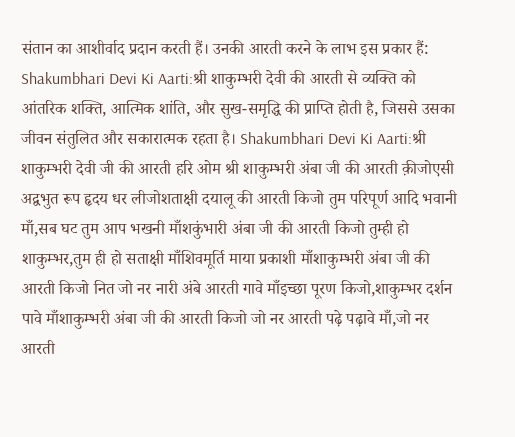संतान का आशीर्वाद प्रदान करती हैं। उनकी आरती करने के लाभ इस प्रकार हैं: Shakumbhari Devi Ki Aarti:श्री शाकुम्भरी देवी की आरती से व्यक्ति को आंतरिक शक्ति, आत्मिक शांति, और सुख-समृद्धि की प्राप्ति होती है, जिससे उसका जीवन संतुलित और सकारात्मक रहता है। Shakumbhari Devi Ki Aarti:श्री शाकुम्भरी देवी जी की आरती हरि ओम श्री शाकुम्भरी अंबा जी की आरती क़ीजोएसी अद्वभुत रूप हृदय धर लीजोशताक्षी दयालू की आरती किजो तुम परिपूर्ण आदि भवानी माँ,सब घट तुम आप भखनी माँशकुंभारी अंबा जी की आरती किजो तुम्ही हो शाकुम्भर,तुम ही हो सताक्षी माँशिवमूर्ति माया प्रकाशी माँशाकुम्भरी अंबा जी की आरती किजो नित जो नर नारी अंबे आरती गावे माँइच्छा पूरण किजो,शाकुम्भर दर्शन पावे माँशाकुम्भरी अंबा जी की आरती किजो जो नर आरती पढ़े पढ़ावे माँ,जो नर आरती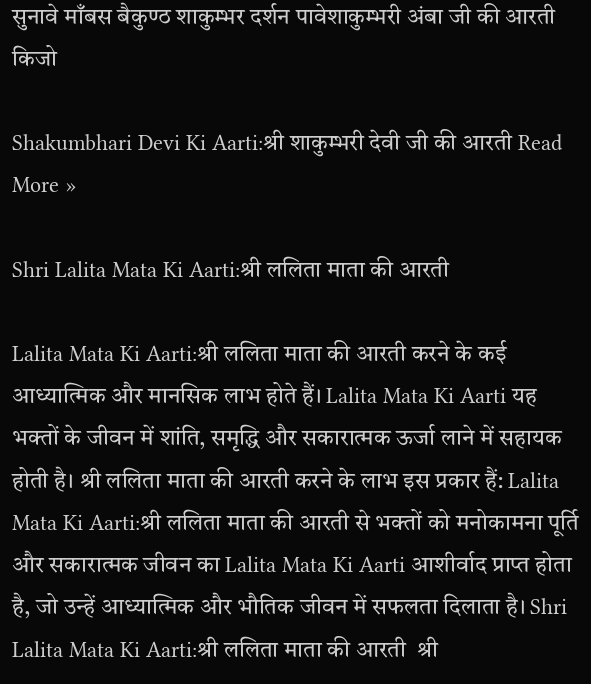सुनावे माँबस बैकुण्ठ शाकुम्भर दर्शन पावेशाकुम्भरी अंबा जी की आरती किजो

Shakumbhari Devi Ki Aarti:श्री शाकुम्भरी देवी जी की आरती Read More »

Shri Lalita Mata Ki Aarti:श्री ललिता माता की आरती

Lalita Mata Ki Aarti:श्री ललिता माता की आरती करने के कई आध्यात्मिक और मानसिक लाभ होते हैं। Lalita Mata Ki Aarti यह भक्तों के जीवन में शांति, समृद्धि और सकारात्मक ऊर्जा लाने में सहायक होती है। श्री ललिता माता की आरती करने के लाभ इस प्रकार हैं: Lalita Mata Ki Aarti:श्री ललिता माता की आरती से भक्तों को मनोकामना पूर्ति और सकारात्मक जीवन का Lalita Mata Ki Aarti आशीर्वाद प्राप्त होता है, जो उन्हें आध्यात्मिक और भौतिक जीवन में सफलता दिलाता है। Shri Lalita Mata Ki Aarti:श्री ललिता माता की आरती  श्री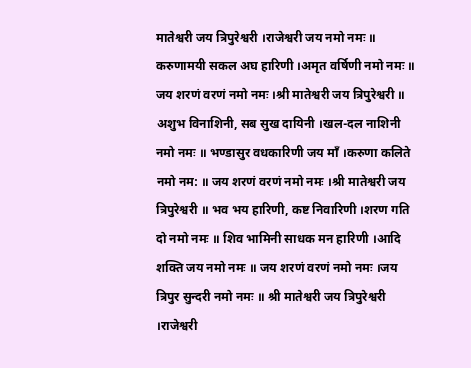मातेश्वरी जय त्रिपुरेश्वरी ।राजेश्वरी जय नमो नमः ॥ करुणामयी सकल अघ हारिणी ।अमृत वर्षिणी नमो नमः ॥ जय शरणं वरणं नमो नमः ।श्री मातेश्वरी जय त्रिपुरेश्वरी ॥ अशुभ विनाशिनी, सब सुख दायिनी ।खल-दल नाशिनी नमो नमः ॥ भण्डासुर वधकारिणी जय माँ ।करुणा कलिते नमो नम: ॥ जय शरणं वरणं नमो नमः ।श्री मातेश्वरी जय त्रिपुरेश्वरी ॥ भव भय हारिणी, कष्ट निवारिणी ।शरण गति दो नमो नमः ॥ शिव भामिनी साधक मन हारिणी ।आदि शक्ति जय नमो नमः ॥ जय शरणं वरणं नमो नमः ।जय त्रिपुर सुन्दरी नमो नमः ॥ श्री मातेश्वरी जय त्रिपुरेश्वरी ।राजेश्वरी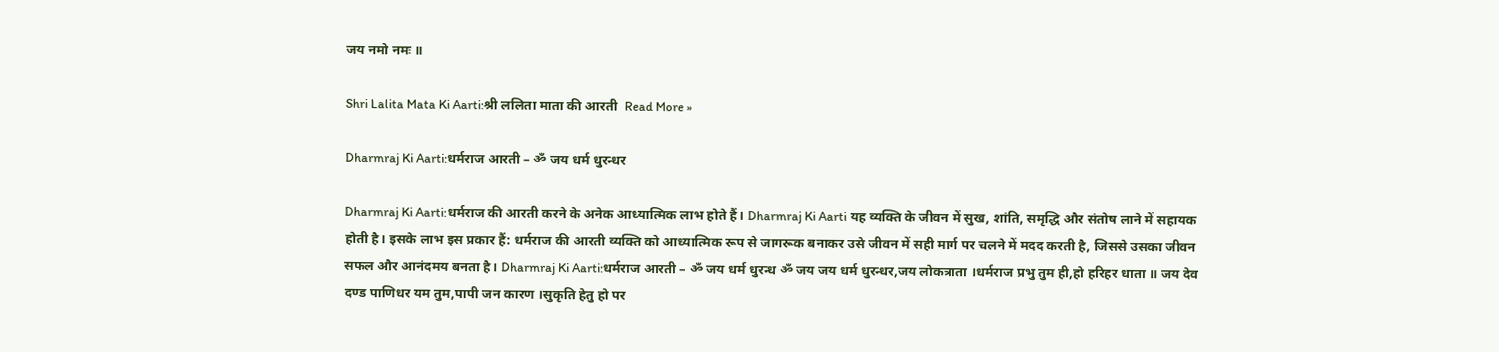जय नमो नमः ॥

Shri Lalita Mata Ki Aarti:श्री ललिता माता की आरती  Read More »

Dharmraj Ki Aarti:धर्मराज आरती – ॐ जय धर्म धुरन्धर

Dharmraj Ki Aarti:धर्मराज की आरती करने के अनेक आध्यात्मिक लाभ होते हैं। Dharmraj Ki Aarti यह व्यक्ति के जीवन में सुख, शांति, समृद्धि और संतोष लाने में सहायक होती है। इसके लाभ इस प्रकार हैं: धर्मराज की आरती व्यक्ति को आध्यात्मिक रूप से जागरूक बनाकर उसे जीवन में सही मार्ग पर चलने में मदद करती है, जिससे उसका जीवन सफल और आनंदमय बनता है। Dharmraj Ki Aarti:धर्मराज आरती – ॐ जय धर्म धुरन्ध ॐ जय जय धर्म धुरन्धर,जय लोकत्राता ।धर्मराज प्रभु तुम ही,हो हरिहर धाता ॥ जय देव दण्ड पाणिधर यम तुम,पापी जन कारण ।सुकृति हेतु हो पर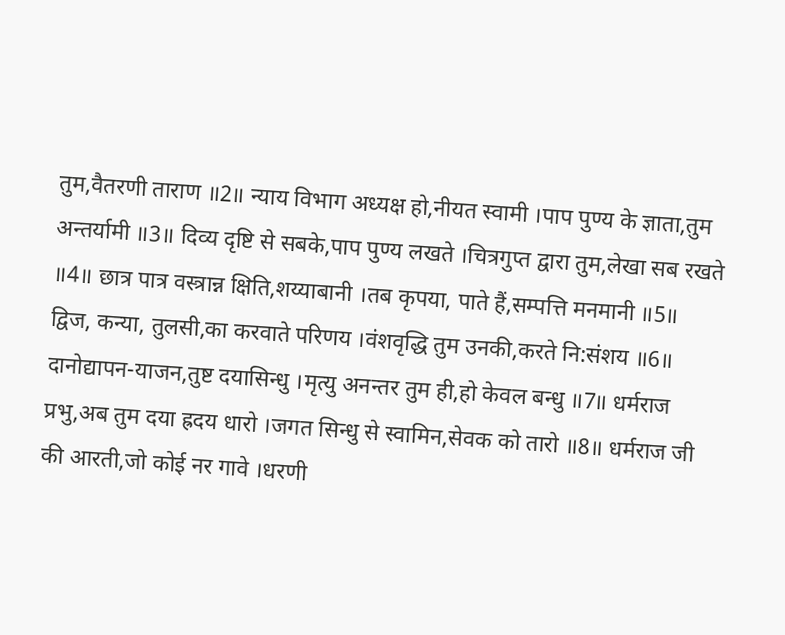तुम,वैतरणी ताराण ॥2॥ न्याय विभाग अध्यक्ष हो,नीयत स्वामी ।पाप पुण्य के ज्ञाता,तुम अन्तर्यामी ॥3॥ दिव्य दृष्टि से सबके,पाप पुण्य लखते ।चित्रगुप्त द्वारा तुम,लेखा सब रखते ॥4॥ छात्र पात्र वस्त्रान्न क्षिति,शय्याबानी ।तब कृपया, पाते हैं,सम्पत्ति मनमानी ॥5॥ द्विज, कन्या, तुलसी,का करवाते परिणय ।वंशवृद्धि तुम उनकी,करते नि:संशय ॥6॥ दानोद्यापन-याजन,तुष्ट दयासिन्धु ।मृत्यु अनन्तर तुम ही,हो केवल बन्धु ॥7॥ धर्मराज प्रभु,अब तुम दया ह्रदय धारो ।जगत सिन्धु से स्वामिन,सेवक को तारो ॥8॥ धर्मराज जी की आरती,जो कोई नर गावे ।धरणी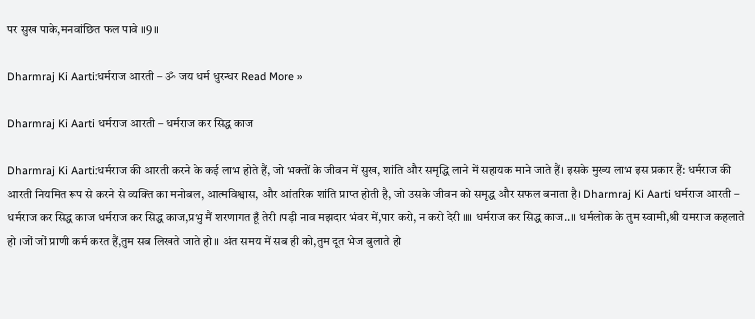पर सुख पाके,मनवांछित फल पावे ॥9॥

Dharmraj Ki Aarti:धर्मराज आरती – ॐ जय धर्म धुरन्धर Read More »

Dharmraj Ki Aarti धर्मराज आरती – धर्मराज कर सिद्ध काज

Dharmraj Ki Aarti:धर्मराज की आरती करने के कई लाभ होते हैं, जो भक्तों के जीवन में सुख, शांति और समृद्धि लाने में सहायक माने जाते हैं। इसके मुख्य लाभ इस प्रकार हैं: धर्मराज की आरती नियमित रूप से करने से व्यक्ति का मनोबल, आत्मविश्वास, और आंतरिक शांति प्राप्त होती है, जो उसके जीवन को समृद्ध और सफल बनाता है। Dharmraj Ki Aarti धर्मराज आरती – धर्मराज कर सिद्ध काज धर्मराज कर सिद्ध काज,प्रभु मैं शरणागत हूँ तेरी ।पड़ी नाव मझदार भंवर में,पार करो, न करो देरी ॥॥ धर्मराज कर सिद्ध काज..॥ धर्मलोक के तुम स्वामी,श्री यमराज कहलाते हो ।जों जों प्राणी कर्म करत हैं,तुम सब लिखते जाते हो ॥ अंत समय में सब ही को,तुम दूत भेज बुलाते हो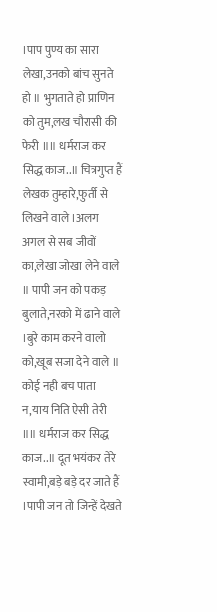।पाप पुण्य का सारा लेखा,उनको बांच सुनते हो ॥ भुगताते हो प्राणिन को तुम,लख चौरासी की फेरी ॥॥ धर्मराज कर सिद्ध काज..॥ चित्रगुप्त हैं लेखक तुम्हारे,फुर्ती से लिखने वाले ।अलग अगल से सब जीवों का,लेखा जोखा लेने वाले ॥ पापी जन को पकड़ बुलाते,नरको में ढाने वाले ।बुरे काम करने वालो को,खूब सजा देने वाले ॥ कोई नही बच पाता न,याय निति ऐसी तेरी ॥॥ धर्मराज कर सिद्ध काज..॥ दूत भयंकर तेरे स्वामी,बड़े बड़े दर जाते हैं ।पापी जन तो जिन्हें देखते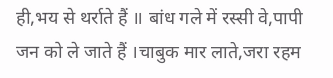ही,भय से थर्राते हैं ॥ बांध गले में रस्सी वे,पापी जन को ले जाते हैं ।चाबुक मार लाते,जरा रहम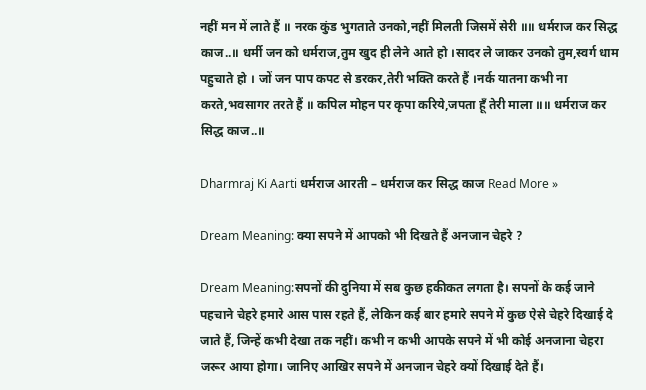नहीं मन में लाते हैं ॥ नरक कुंड भुगताते उनको,नहीं मिलती जिसमें सेरी ॥॥ धर्मराज कर सिद्ध काज..॥ धर्मी जन को धर्मराज,तुम खुद ही लेने आते हो ।सादर ले जाकर उनको तुम,स्वर्ग धाम पहुचाते हो । जों जन पाप कपट से डरकर,तेरी भक्ति करते हैं ।नर्क यातना कभी ना करते,भवसागर तरते हैं ॥ कपिल मोहन पर कृपा करिये,जपता हूँ तेरी माला ॥॥ धर्मराज कर सिद्ध काज..॥

Dharmraj Ki Aarti धर्मराज आरती – धर्मराज कर सिद्ध काज Read More »

Dream Meaning: क्या सपने में आपको भी दिखते हैं अनजान चेहरे ?

Dream Meaning:सपनों की दुनिया में सब कुछ हकीकत लगता है। सपनों के कई जाने पहचाने चेहरे हमारे आस पास रहते हैं, लेकिन कई बार हमारे सपने में कुछ ऐसे चेहरे दिखाई दे जाते हैं, जिन्हें कभी देखा तक नहीं। कभी न कभी आपके सपने में भी कोई अनजाना चेहरा जरूर आया होगा। जानिए आखिर सपने में अनजान चेहरे क्यों दिखाई देते हैं।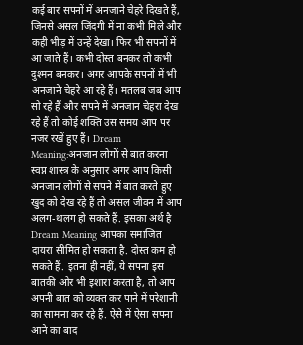कई बार सपनों में अनजाने चेहरे दिखते हैं, जिनसे असल जिंदगी में ना कभी मिले और कही भीड़ में उन्हें देखा। फिर भी सपनों में आ जाते हैं। कभी दोस्त बनकर तो कभी दुश्मन बनकर। अगर आपके सपनों में भी अनजाने चेहरे आ रहे हैं। मतलब जब आप सो रहे हैं और सपने में अनजान चेहरा देख रहे हैं तो कोई शक्ति उस समय आप पर नजर रखें हुए हैं। Dream Meaning:अनजान लोगों से बात करना  स्वप्न शास्त्र के अनुसार अगर आप किसी अनजान लोगों से सपने में बात करते हुए खुद को देख रहे हैं तो असल जीवन में आप अलग-थलग हो सकते हैं. इसका अर्थ है Dream Meaning आपका समाजित दायरा सीमित हो सकता है. दोस्त कम हो सकते हैं. इतना ही नहीं, ये सपना इस बातकी ओर भी इशारा करता है, तो आप अपनी बात को व्यक्त कर पाने में परेशानी का सामना कर रहे हैं. ऐसे में ऐसा सपना आने का बाद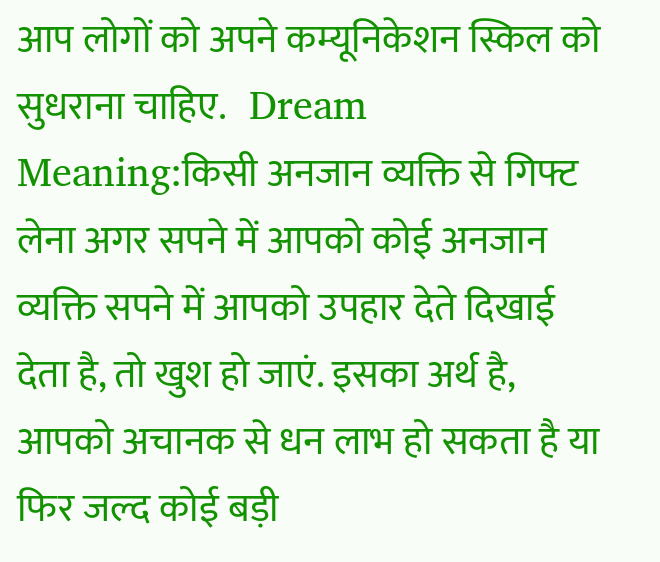आप लोगों को अपने कम्यूनिकेशन स्किल को सुधराना चाहिए.   Dream Meaning:किसी अनजान व्यक्ति से गिफ्ट लेना अगर सपने में आपको कोई अनजान व्यक्ति सपने में आपको उपहार देते दिखाई देता है, तो खुश हो जाएं. इसका अर्थ है, आपको अचानक से धन लाभ हो सकता है या फिर जल्द कोई बड़ी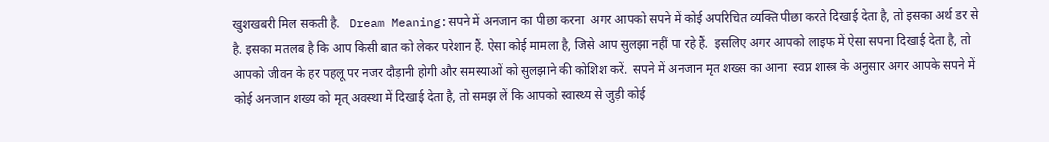खुशखबरी मिल सकती है.   Dream Meaning:सपने में अनजान का पीछा करना  अगर आपको सपने में कोई अपरिचित व्यक्ति पीछा करते दिखाई देता है, तो इसका अर्थ डर से है. इसका मतलब है कि आप किसी बात को लेकर परेशान हैं. ऐसा कोई मामला है, जिसे आप सुलझा नहीं पा रहे हैं.  इसलिए अगर आपको लाइफ में ऐसा सपना दिखाई देता है, तो आपको जीवन के हर पहलू पर नजर दौड़ानी होगी और समस्याओं को सुलझाने की कोशिश करें.  सपने में अनजान मृत शख्स का आना  स्वप्न शास्त्र के अनुसार अगर आपके सपने में कोई अनजान शख्य को मृत् अवस्था में दिखाई देता है, तो समझ लें कि आपको स्वास्थ्य से जुड़ी कोई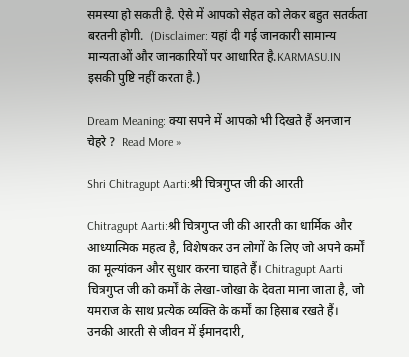समस्या हो सकती है. ऐसे में आपको सेहत को लेकर बहुत सतर्कता बरतनी होगी.  (Disclaimer: यहां दी गई जानकारी सामान्य मान्यताओं और जानकारियों पर आधारित है.KARMASU.IN इसकी पुष्टि नहीं करता है.)

Dream Meaning: क्या सपने में आपको भी दिखते हैं अनजान चेहरे ?  Read More »

Shri Chitragupt Aarti:श्री चित्रगुप्त जी की आरती

Chitragupt Aarti:श्री चित्रगुप्त जी की आरती का धार्मिक और आध्यात्मिक महत्व है, विशेषकर उन लोगों के लिए जो अपने कर्मों का मूल्यांकन और सुधार करना चाहते हैं। Chitragupt Aarti चित्रगुप्त जी को कर्मों के लेखा-जोखा के देवता माना जाता है, जो यमराज के साथ प्रत्येक व्यक्ति के कर्मों का हिसाब रखते हैं। उनकी आरती से जीवन में ईमानदारी,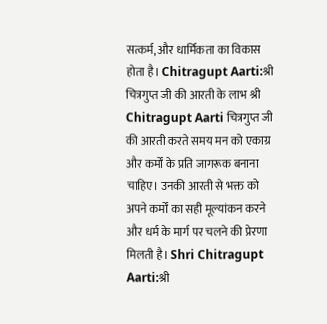सत्कर्म, और धार्मिकता का विकास होता है। Chitragupt Aarti:श्री चित्रगुप्त जी की आरती के लाभ श्री Chitragupt Aarti चित्रगुप्त जी की आरती करते समय मन को एकाग्र और कर्मों के प्रति जागरूक बनाना चाहिए। उनकी आरती से भक्त को अपने कर्मों का सही मूल्यांकन करने और धर्म के मार्ग पर चलने की प्रेरणा मिलती है। Shri Chitragupt Aarti:श्री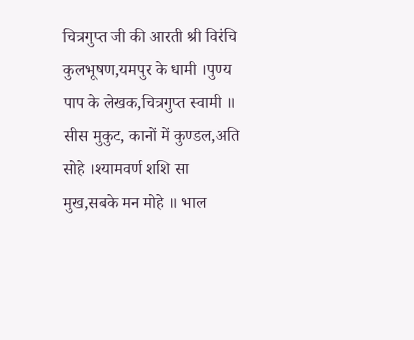चित्रगुप्त जी की आरती श्री विरंचि कुलभूषण,यमपुर के धामी ।पुण्य पाप के लेखक,चित्रगुप्त स्वामी ॥ सीस मुकुट, कानों में कुण्डल,अति सोहे ।श्यामवर्ण शशि सा मुख,सबके मन मोहे ॥ भाल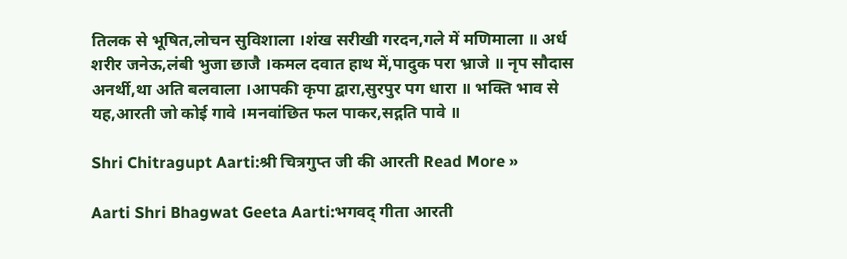तिलक से भूषित,लोचन सुविशाला ।शंख सरीखी गरदन,गले में मणिमाला ॥ अर्ध शरीर जनेऊ,लंबी भुजा छाजै ।कमल दवात हाथ में,पादुक परा भ्राजे ॥ नृप सौदास अनर्थी,था अति बलवाला ।आपकी कृपा द्वारा,सुरपुर पग धारा ॥ भक्ति भाव से यह,आरती जो कोई गावे ।मनवांछित फल पाकर,सद्गति पावे ॥

Shri Chitragupt Aarti:श्री चित्रगुप्त जी की आरती Read More »

Aarti Shri Bhagwat Geeta Aarti:भगवद्‍ गीता आरती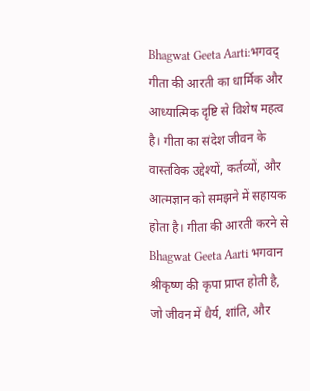Bhagwat Geeta Aarti:भगवद् गीता की आरती का धार्मिक और आध्यात्मिक दृष्टि से विशेष महत्व है। गीता का संदेश जीवन के वास्तविक उद्देश्यों, कर्तव्यों, और आत्मज्ञान को समझने में सहायक होता है। गीता की आरती करने से Bhagwat Geeta Aarti भगवान श्रीकृष्ण की कृपा प्राप्त होती है, जो जीवन में धैर्य, शांति, और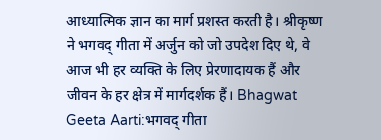आध्यात्मिक ज्ञान का मार्ग प्रशस्त करती है। श्रीकृष्ण ने भगवद्‍ गीता में अर्जुन को जो उपदेश दिए थे, वे आज भी हर व्यक्ति के लिए प्रेरणादायक हैं और जीवन के हर क्षेत्र में मार्गदर्शक हैं। Bhagwat Geeta Aarti:भगवद्‍ गीता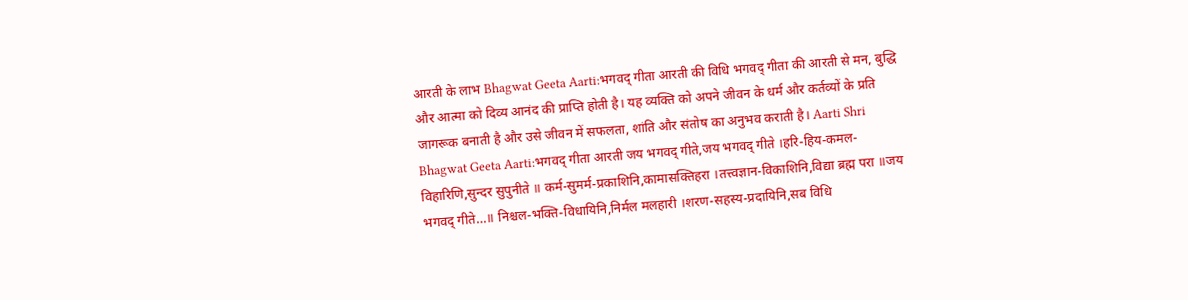आरती के लाभ Bhagwat Geeta Aarti:भगवद्‍ गीता आरती की विधि भगवद्‍ गीता की आरती से मन, बुद्धि और आत्मा को दिव्य आनंद की प्राप्ति होती है। यह व्यक्ति को अपने जीवन के धर्म और कर्तव्यों के प्रति जागरूक बनाती है और उसे जीवन में सफलता, शांति और संतोष का अनुभव कराती है। Aarti Shri Bhagwat Geeta Aarti:भगवद्‍ गीता आरती जय भगवद् गीते,जय भगवद् गीते ।हरि-हिय-कमल-विहारिणि,सुन्दर सुपुनीते ॥ कर्म-सुमर्म-प्रकाशिनि,कामासक्तिहरा ।तत्त्वज्ञान-विकाशिनि,विद्या ब्रह्म परा ॥जय भगवद् गीते…॥ निश्चल-भक्ति-विधायिनि,निर्मल मलहारी ।शरण-सहस्य-प्रदायिनि,सब विधि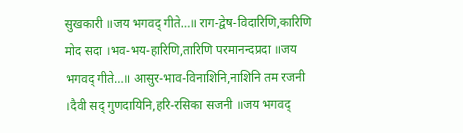सुखकारी ॥जय भगवद् गीते…॥ राग-द्वेष-विदारिणि,कारिणि मोद सदा ।भव-भय-हारिणि,तारिणि परमानन्दप्रदा ॥जय भगवद् गीते…॥ आसुर-भाव-विनाशिनि,नाशिनि तम रजनी ।दैवी सद् गुणदायिनि,हरि-रसिका सजनी ॥जय भगवद्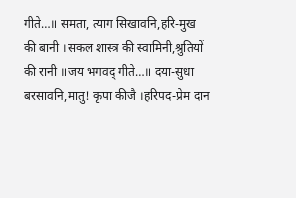गीते…॥ समता, त्याग सिखावनि,हरि-मुख की बानी ।सकल शास्त्र की स्वामिनी,श्रुतियों की रानी ॥जय भगवद् गीते…॥ दया-सुधा बरसावनि,मातु! कृपा कीजै ।हरिपद-प्रेम दान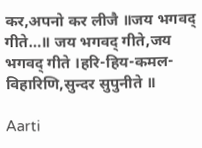कर,अपनो कर लीजै ॥जय भगवद् गीते…॥ जय भगवद् गीते,जय भगवद् गीते ।हरि-हिय-कमल-विहारिणि,सुन्दर सुपुनीते ॥

Aarti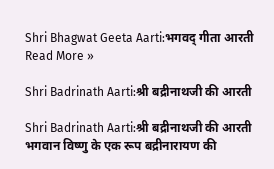Shri Bhagwat Geeta Aarti:भगवद्‍ गीता आरती Read More »

Shri Badrinath Aarti:श्री बद्रीनाथजी की आरती

Shri Badrinath Aarti:श्री बद्रीनाथजी की आरती भगवान विष्णु के एक रूप बद्रीनारायण की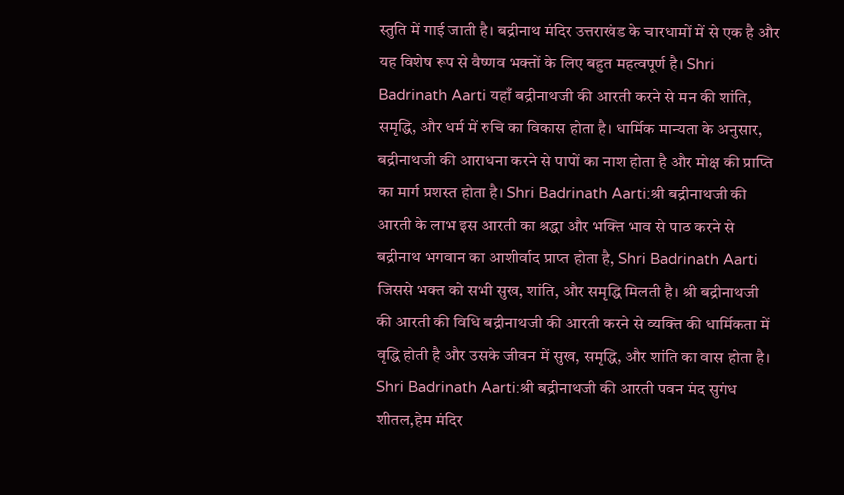स्तुति में गाई जाती है। बद्रीनाथ मंदिर उत्तराखंड के चारधामों में से एक है और यह विशेष रूप से वैष्णव भक्तों के लिए बहुत महत्वपूर्ण है। Shri Badrinath Aarti यहाँ बद्रीनाथजी की आरती करने से मन की शांति, समृद्धि, और धर्म में रुचि का विकास होता है। धार्मिक मान्यता के अनुसार, बद्रीनाथजी की आराधना करने से पापों का नाश होता है और मोक्ष की प्राप्ति का मार्ग प्रशस्त होता है। Shri Badrinath Aarti:श्री बद्रीनाथजी की आरती के लाभ इस आरती का श्रद्धा और भक्ति भाव से पाठ करने से बद्रीनाथ भगवान का आशीर्वाद प्राप्त होता है, Shri Badrinath Aarti जिससे भक्त को सभी सुख, शांति, और समृद्धि मिलती है। श्री बद्रीनाथजी की आरती की विधि बद्रीनाथजी की आरती करने से व्यक्ति की धार्मिकता में वृद्धि होती है और उसके जीवन में सुख, समृद्धि, और शांति का वास होता है। Shri Badrinath Aarti:श्री बद्रीनाथजी की आरती पवन मंद सुगंध शीतल,हेम मंदिर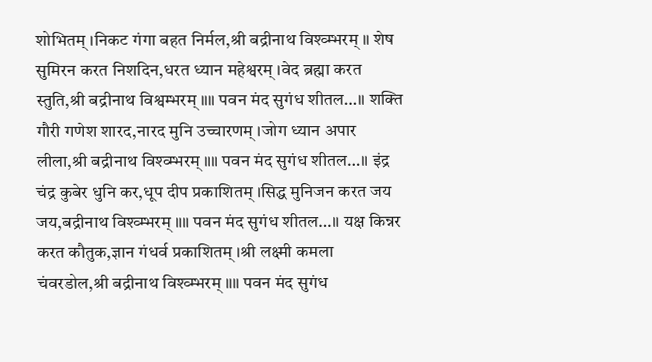शोभितम् ।निकट गंगा बहत निर्मल,श्री बद्रीनाथ विश्व्म्भरम् ॥ शेष सुमिरन करत निशदिन,धरत ध्यान महेश्वरम् ।वेद ब्रह्मा करत स्तुति,श्री बद्रीनाथ विश्वम्भरम् ॥॥ पवन मंद सुगंध शीतल…॥ शक्ति गौरी गणेश शारद,नारद मुनि उच्चारणम् ।जोग ध्यान अपार लीला,श्री बद्रीनाथ विश्व्म्भरम् ॥॥ पवन मंद सुगंध शीतल…॥ इंद्र चंद्र कुबेर धुनि कर,धूप दीप प्रकाशितम् ।सिद्ध मुनिजन करत जय जय,बद्रीनाथ विश्व्म्भरम् ॥॥ पवन मंद सुगंध शीतल…॥ यक्ष किन्नर करत कौतुक,ज्ञान गंधर्व प्रकाशितम् ।श्री लक्ष्मी कमला चंवरडोल,श्री बद्रीनाथ विश्व्म्भरम् ॥॥ पवन मंद सुगंध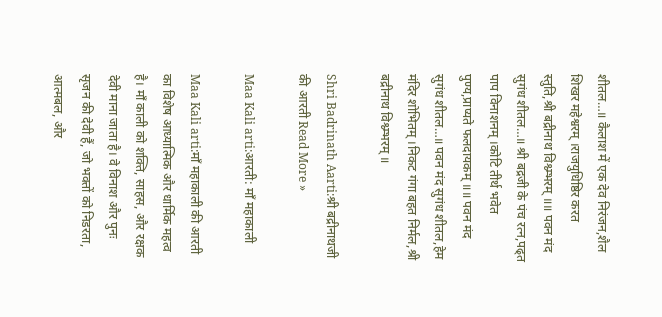शीतल…॥ कैलाश में एक देव निरंजन,शैल शिखर महेश्वरम् ।राजयुधिष्ठिर करत स्तुति,श्री बद्रीनाथ विश्व्म्भरम् ॥॥ पवन मंद सुगंध शीतल…॥ श्री बद्रजी के पंच रत्न,पढ्त पाप विनाशनम् ।कोटि तीर्थ भवेत पुण्य,प्राप्यते फलदायकम् ॥॥ पवन मंद सुगंध शीतल…॥ पवन मंद सुगंध शीतल,हेम मंदिर शोभितम् ।निकट गंगा बहत निर्मल,श्री बद्रीनाथ विश्व्म्भरम् ॥

Shri Badrinath Aarti:श्री बद्रीनाथजी की आरती Read More »

Maa Kali arti:आरती: माँ महाकाली

Maa Kali arti:माँ महाकाली की आरती का विशेष आध्यात्मिक और धार्मिक महत्व है। माँ काली को शक्ति, साहस, और रक्षक देवी माना जाता है। वे विनाश और पुनः सृजन की देवी हैं, जो भक्तों को निडरता, आत्मबल, और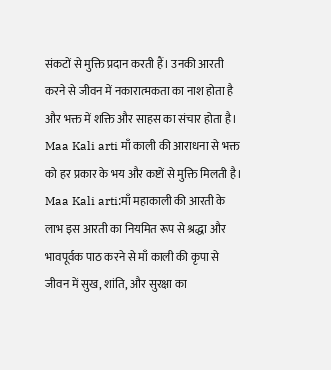संकटों से मुक्ति प्रदान करती हैं। उनकी आरती करने से जीवन में नकारात्मकता का नाश होता है और भक्त में शक्ति और साहस का संचार होता है। Maa Kali arti माँ काली की आराधना से भक्त को हर प्रकार के भय और कष्टों से मुक्ति मिलती है। Maa Kali arti:माँ महाकाली की आरती के लाभ इस आरती का नियमित रूप से श्रद्धा और भावपूर्वक पाठ करने से माँ काली की कृपा से जीवन में सुख, शांति, और सुरक्षा का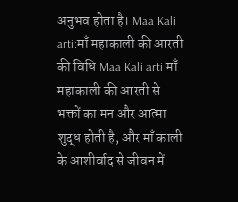अनुभव होता है। Maa Kali arti:माँ महाकाली की आरती की विधि Maa Kali arti माँ महाकाली की आरती से भक्तों का मन और आत्मा शुद्ध होती है, और माँ काली के आशीर्वाद से जीवन में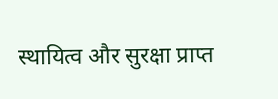स्थायित्व और सुरक्षा प्राप्त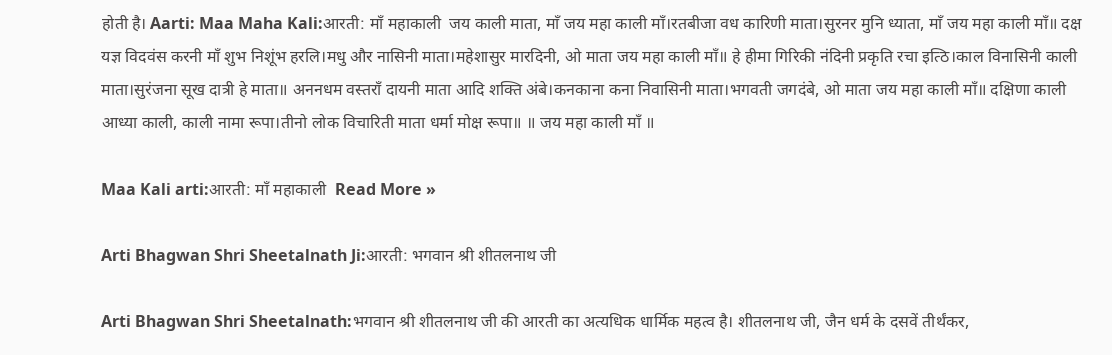होती है। Aarti: Maa Maha Kali:आरती: माँ महाकाली  जय काली माता, माँ जय महा काली माँ।रतबीजा वध कारिणी माता।सुरनर मुनि ध्याता, माँ जय महा काली माँ॥ दक्ष यज्ञ विदवंस करनी माँ शुभ निशूंभ हरलि।मधु और नासिनी माता।महेशासुर मारदिनी, ओ माता जय महा काली माँ॥ हे हीमा गिरिकी नंदिनी प्रकृति रचा इत्ठि।काल विनासिनी काली माता।सुरंजना सूख दात्री हे माता॥ अननधम वस्तराँ दायनी माता आदि शक्ति अंबे।कनकाना कना निवासिनी माता।भगवती जगदंबे, ओ माता जय महा काली माँ॥ दक्षिणा काली आध्या काली, काली नामा रूपा।तीनो लोक विचारिती माता धर्मा मोक्ष रूपा॥ ॥ जय महा काली माँ ॥

Maa Kali arti:आरती: माँ महाकाली  Read More »

Arti Bhagwan Shri Sheetalnath Ji:आरती: भगवान श्री शीतलनाथ जी

Arti Bhagwan Shri Sheetalnath:भगवान श्री शीतलनाथ जी की आरती का अत्यधिक धार्मिक महत्व है। शीतलनाथ जी, जैन धर्म के दसवें तीर्थंकर,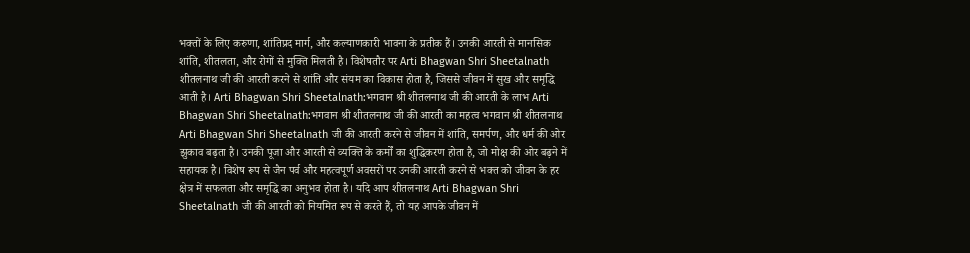भक्तों के लिए करुणा, शांतिप्रद मार्ग, और कल्याणकारी भावना के प्रतीक हैं। उनकी आरती से मानसिक शांति, शीतलता, और रोगों से मुक्ति मिलती है। विशेषतौर पर Arti Bhagwan Shri Sheetalnath शीतलनाथ जी की आरती करने से शांति और संयम का विकास होता है, जिससे जीवन में सुख और समृद्धि आती है। Arti Bhagwan Shri Sheetalnath:भगवान श्री शीतलनाथ जी की आरती के लाभ Arti Bhagwan Shri Sheetalnath:भगवान श्री शीतलनाथ जी की आरती का महत्व भगवान श्री शीतलनाथ Arti Bhagwan Shri Sheetalnath जी की आरती करने से जीवन में शांति, समर्पण, और धर्म की ओर झुकाव बढ़ता है। उनकी पूजा और आरती से व्यक्ति के कर्मों का शुद्धिकरण होता है, जो मोक्ष की ओर बढ़ने में सहायक है। विशेष रूप से जैन पर्व और महत्वपूर्ण अवसरों पर उनकी आरती करने से भक्त को जीवन के हर क्षेत्र में सफलता और समृद्धि का अनुभव होता है। यदि आप शीतलनाथ Arti Bhagwan Shri Sheetalnath जी की आरती को नियमित रूप से करते हैं, तो यह आपके जीवन में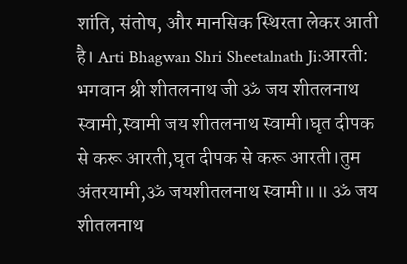शांति, संतोष, और मानसिक स्थिरता लेकर आती है। Arti Bhagwan Shri Sheetalnath Ji:आरती: भगवान श्री शीतलनाथ जी ॐ जय शीतलनाथ स्वामी,स्वामी जय शीतलनाथ स्वामी।घृत दीपक से करू आरती,घृत दीपक से करू आरती।तुम अंतरयामी,ॐ जयशीतलनाथ स्वामी॥॥ ॐ जय शीतलनाथ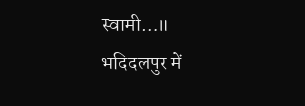स्वामी…॥ भदिदलपुर में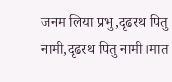जनम लिया प्रभु,दृढरथ पितु नामी,दृढरथ पितु नामी।मात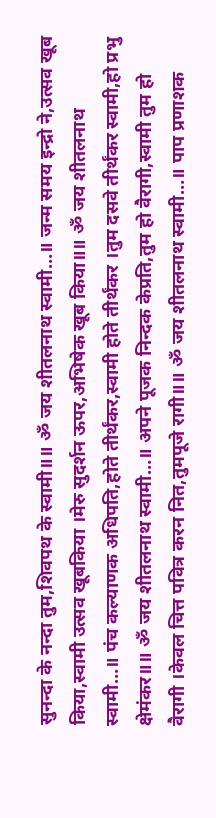सुनन्दा के नन्दा तुम,शिवपथ के स्वामी॥॥ ॐ जय शीतलनाथ स्वामी…॥ जन्म समय इन्द्रो ने,उत्सव खूब किया,स्वामी उत्सव खूबकिया ।मेरु सुदर्शन ऊपर,अभिषेक खूब किया॥॥ ॐ जय शीतलनाथ स्वामी…॥ पंच कल्याणक अधिपति,होते तीर्थंकर,स्वामी होते तीर्थंकर ।तुम दसवे तीर्थंकर स्वामी,हो प्रभु क्षेमंकर॥॥ ॐ जय शीतलनाथ स्वामी…॥ अपने पूजक निन्दक केप्रति,तुम हो वैरागी,स्वामी तुम हो वैरागी ।केवल चित्त पवित्र करन नित,तुमपूजे रागी॥॥ ॐ जय शीतलनाथ स्वामी…॥ पाप प्रणाशक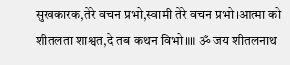सुखकारक,तेरे वचन प्रभो,स्वामी तेरे वचन प्रभो।आत्मा को शीतलता शाश्वत,दे तब कथन विभो॥॥ ॐ जय शीतलनाथ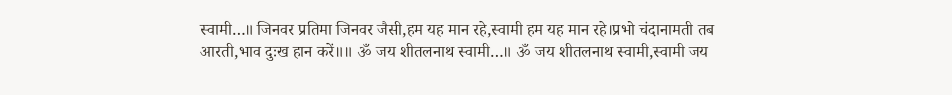स्वामी…॥ जिनवर प्रतिमा जिनवर जैसी,हम यह मान रहे,स्वामी हम यह मान रहे।प्रभो चंदानामती तब आरती,भाव दुःख हान करें॥॥ ॐ जय शीतलनाथ स्वामी…॥ ॐ जय शीतलनाथ स्वामी,स्वामी जय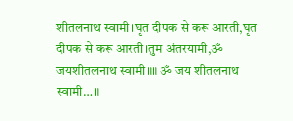शीतलनाथ स्वामी।घृत दीपक से करू आरती,घृत दीपक से करू आरती।तुम अंतरयामी,ॐ जयशीतलनाथ स्वामी॥॥ ॐ जय शीतलनाथ स्वामी…॥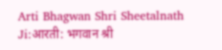Arti Bhagwan Shri Sheetalnath Ji:आरती: भगवान श्री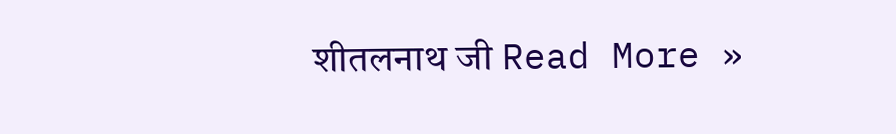शीतलनाथ जी Read More »